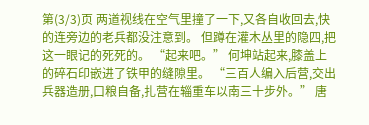第(3/3)页 两道视线在空气里撞了一下,又各自收回去,快的连旁边的老兵都没注意到。 但蹲在灌木丛里的隐四,把这一眼记的死死的。 “起来吧。” 何坤站起来,膝盖上的碎石印嵌进了铁甲的缝隙里。 “三百人编入后营,交出兵器造册,口粮自备,扎营在辎重车以南三十步外。” 唐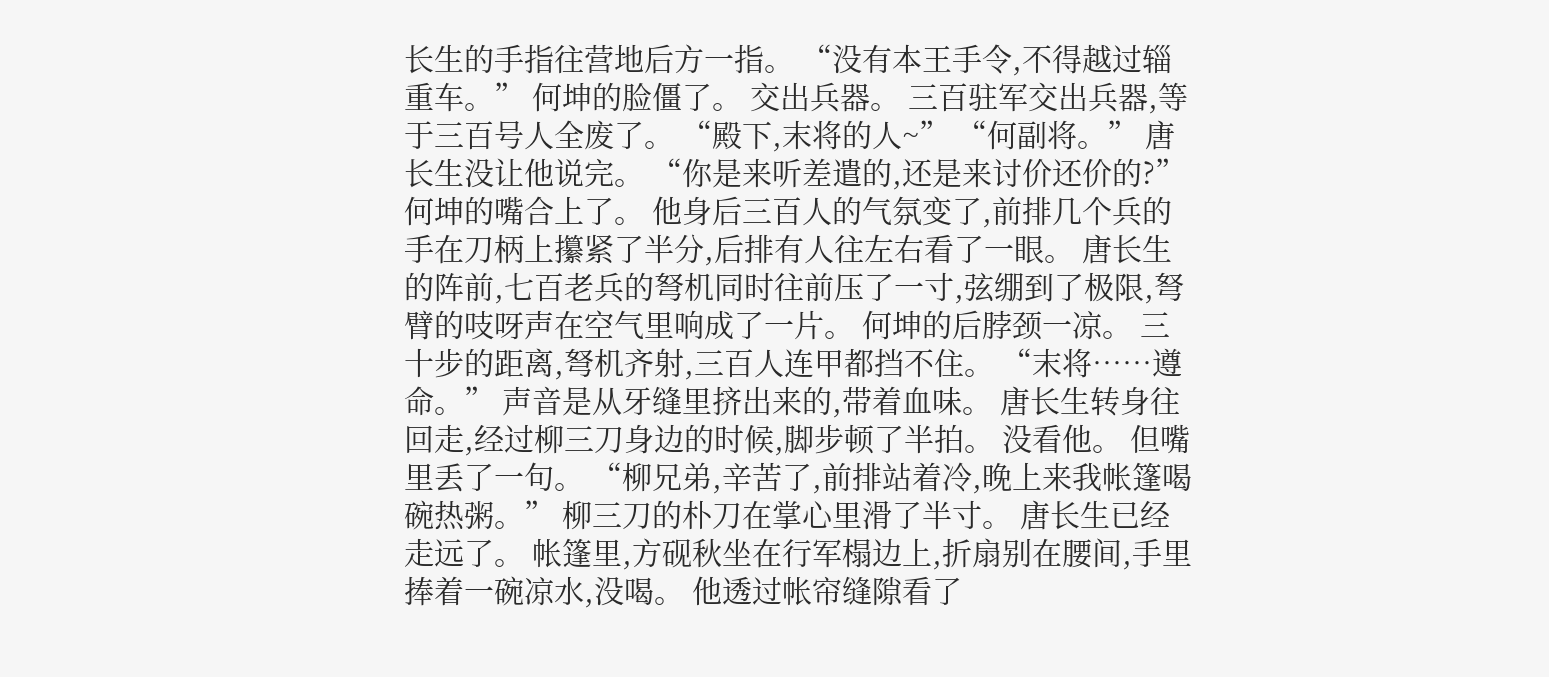长生的手指往营地后方一指。 “没有本王手令,不得越过辎重车。” 何坤的脸僵了。 交出兵器。 三百驻军交出兵器,等于三百号人全废了。 “殿下,末将的人~” “何副将。” 唐长生没让他说完。 “你是来听差遣的,还是来讨价还价的?” 何坤的嘴合上了。 他身后三百人的气氛变了,前排几个兵的手在刀柄上攥紧了半分,后排有人往左右看了一眼。 唐长生的阵前,七百老兵的弩机同时往前压了一寸,弦绷到了极限,弩臂的吱呀声在空气里响成了一片。 何坤的后脖颈一凉。 三十步的距离,弩机齐射,三百人连甲都挡不住。 “末将……遵命。” 声音是从牙缝里挤出来的,带着血味。 唐长生转身往回走,经过柳三刀身边的时候,脚步顿了半拍。 没看他。 但嘴里丢了一句。 “柳兄弟,辛苦了,前排站着冷,晚上来我帐篷喝碗热粥。” 柳三刀的朴刀在掌心里滑了半寸。 唐长生已经走远了。 帐篷里,方砚秋坐在行军榻边上,折扇别在腰间,手里捧着一碗凉水,没喝。 他透过帐帘缝隙看了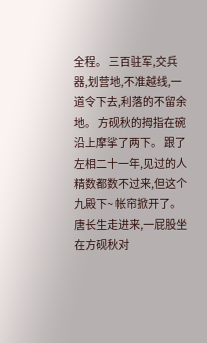全程。 三百驻军,交兵器,划营地,不准越线,一道令下去,利落的不留余地。 方砚秋的拇指在碗沿上摩挲了两下。 跟了左相二十一年,见过的人精数都数不过来,但这个九殿下~ 帐帘掀开了。 唐长生走进来,一屁股坐在方砚秋对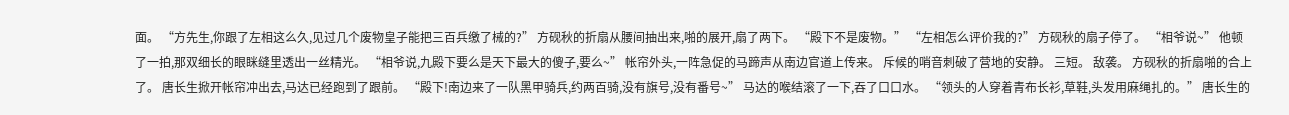面。 “方先生,你跟了左相这么久,见过几个废物皇子能把三百兵缴了械的?” 方砚秋的折扇从腰间抽出来,啪的展开,扇了两下。 “殿下不是废物。” “左相怎么评价我的?” 方砚秋的扇子停了。 “相爷说~” 他顿了一拍,那双细长的眼眯缝里透出一丝精光。 “相爷说,九殿下要么是天下最大的傻子,要么~” 帐帘外头,一阵急促的马蹄声从南边官道上传来。 斥候的哨音刺破了营地的安静。 三短。 敌袭。 方砚秋的折扇啪的合上了。 唐长生掀开帐帘冲出去,马达已经跑到了跟前。 “殿下!南边来了一队黑甲骑兵,约两百骑,没有旗号,没有番号~” 马达的喉结滚了一下,吞了口口水。 “领头的人穿着青布长衫,草鞋,头发用麻绳扎的。” 唐长生的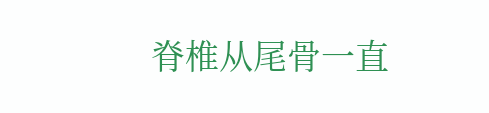脊椎从尾骨一直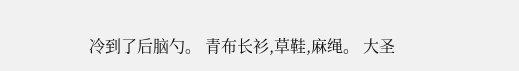冷到了后脑勺。 青布长衫,草鞋,麻绳。 大圣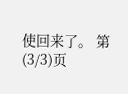使回来了。 第(3/3)页